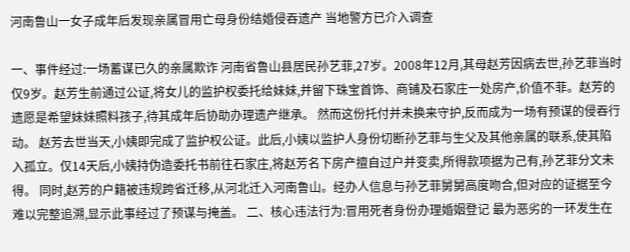河南鲁山一女子成年后发现亲属冒用亡母身份结婚侵吞遗产 当地警方已介入调查

一、事件经过:一场蓄谋已久的亲属欺诈 河南省鲁山县居民孙艺菲,27岁。2008年12月,其母赵芳因病去世,孙艺菲当时仅9岁。赵芳生前通过公证,将女儿的监护权委托给妹妹,并留下珠宝首饰、商铺及石家庄一处房产,价值不菲。赵芳的遗愿是希望妹妹照料孩子,待其成年后协助办理遗产继承。 然而这份托付并未换来守护,反而成为一场有预谋的侵吞行动。 赵芳去世当天,小姨即完成了监护权公证。此后,小姨以监护人身份切断孙艺菲与生父及其他亲属的联系,使其陷入孤立。仅14天后,小姨持伪造委托书前往石家庄,将赵芳名下房产擅自过户并变卖,所得款项据为己有,孙艺菲分文未得。 同时,赵芳的户籍被违规跨省迁移,从河北迁入河南鲁山。经办人信息与孙艺菲舅舅高度吻合,但对应的证据至今难以完整追溯,显示此事经过了预谋与掩盖。 二、核心违法行为:冒用死者身份办理婚姻登记 最为恶劣的一环发生在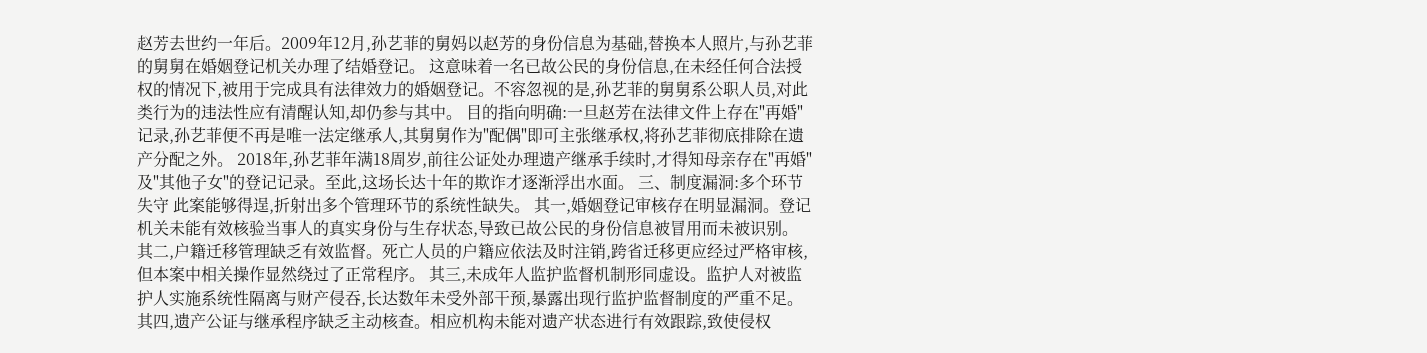赵芳去世约一年后。2009年12月,孙艺菲的舅妈以赵芳的身份信息为基础,替换本人照片,与孙艺菲的舅舅在婚姻登记机关办理了结婚登记。 这意味着一名已故公民的身份信息,在未经任何合法授权的情况下,被用于完成具有法律效力的婚姻登记。不容忽视的是,孙艺菲的舅舅系公职人员,对此类行为的违法性应有清醒认知,却仍参与其中。 目的指向明确:一旦赵芳在法律文件上存在"再婚"记录,孙艺菲便不再是唯一法定继承人,其舅舅作为"配偶"即可主张继承权,将孙艺菲彻底排除在遗产分配之外。 2018年,孙艺菲年满18周岁,前往公证处办理遗产继承手续时,才得知母亲存在"再婚"及"其他子女"的登记记录。至此,这场长达十年的欺诈才逐渐浮出水面。 三、制度漏洞:多个环节失守 此案能够得逞,折射出多个管理环节的系统性缺失。 其一,婚姻登记审核存在明显漏洞。登记机关未能有效核验当事人的真实身份与生存状态,导致已故公民的身份信息被冒用而未被识别。 其二,户籍迁移管理缺乏有效监督。死亡人员的户籍应依法及时注销,跨省迁移更应经过严格审核,但本案中相关操作显然绕过了正常程序。 其三,未成年人监护监督机制形同虚设。监护人对被监护人实施系统性隔离与财产侵吞,长达数年未受外部干预,暴露出现行监护监督制度的严重不足。 其四,遗产公证与继承程序缺乏主动核查。相应机构未能对遗产状态进行有效跟踪,致使侵权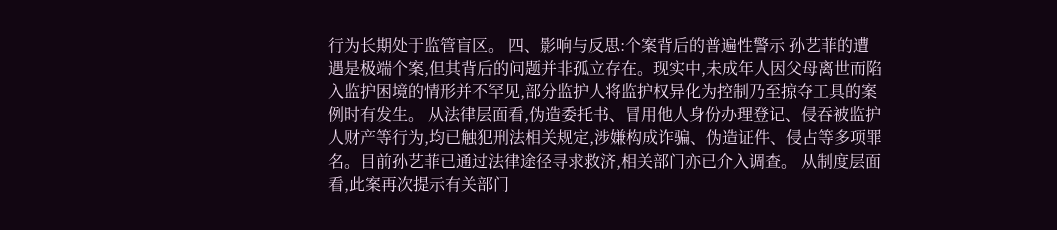行为长期处于监管盲区。 四、影响与反思:个案背后的普遍性警示 孙艺菲的遭遇是极端个案,但其背后的问题并非孤立存在。现实中,未成年人因父母离世而陷入监护困境的情形并不罕见,部分监护人将监护权异化为控制乃至掠夺工具的案例时有发生。 从法律层面看,伪造委托书、冒用他人身份办理登记、侵吞被监护人财产等行为,均已触犯刑法相关规定,涉嫌构成诈骗、伪造证件、侵占等多项罪名。目前孙艺菲已通过法律途径寻求救济,相关部门亦已介入调查。 从制度层面看,此案再次提示有关部门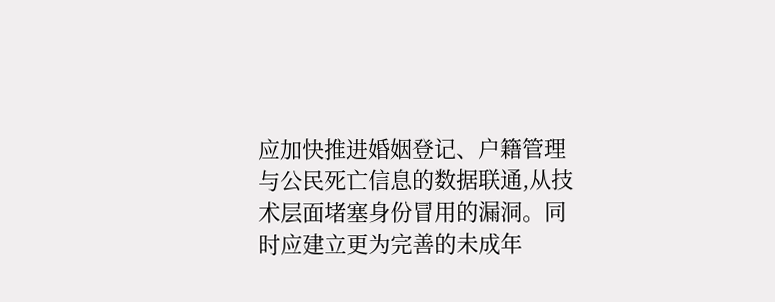应加快推进婚姻登记、户籍管理与公民死亡信息的数据联通,从技术层面堵塞身份冒用的漏洞。同时应建立更为完善的未成年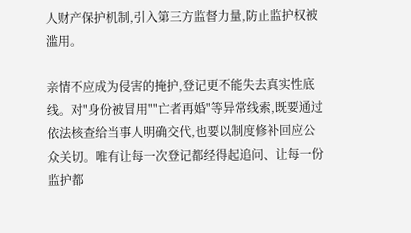人财产保护机制,引入第三方监督力量,防止监护权被滥用。

亲情不应成为侵害的掩护,登记更不能失去真实性底线。对"身份被冒用""亡者再婚"等异常线索,既要通过依法核查给当事人明确交代,也要以制度修补回应公众关切。唯有让每一次登记都经得起追问、让每一份监护都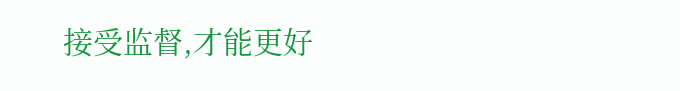接受监督,才能更好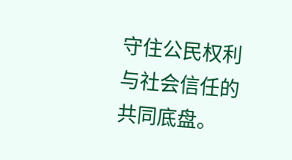守住公民权利与社会信任的共同底盘。